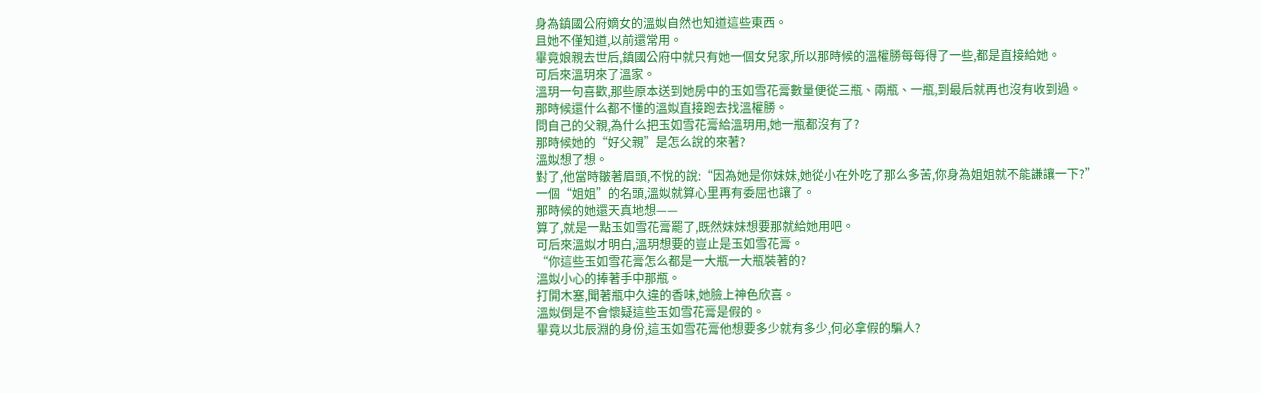身為鎮國公府嫡女的溫姒自然也知道這些東西。
且她不僅知道,以前還常用。
畢竟娘親去世后,鎮國公府中就只有她一個女兒家,所以那時候的溫權勝每每得了一些,都是直接給她。
可后來溫玥來了溫家。
溫玥一句喜歡,那些原本送到她房中的玉如雪花膏數量便從三瓶、兩瓶、一瓶,到最后就再也沒有收到過。
那時候還什么都不懂的溫姒直接跑去找溫權勝。
問自己的父親,為什么把玉如雪花膏給溫玥用,她一瓶都沒有了?
那時候她的“好父親”是怎么說的來著?
溫姒想了想。
對了,他當時皺著眉頭,不悅的說:“因為她是你妹妹,她從小在外吃了那么多苦,你身為姐姐就不能謙讓一下?”
一個“姐姐”的名頭,溫姒就算心里再有委屈也讓了。
那時候的她還天真地想——
算了,就是一點玉如雪花膏罷了,既然妹妹想要那就給她用吧。
可后來溫姒才明白,溫玥想要的豈止是玉如雪花膏。
“你這些玉如雪花膏怎么都是一大瓶一大瓶裝著的?
溫姒小心的捧著手中那瓶。
打開木塞,聞著瓶中久違的香味,她臉上神色欣喜。
溫姒倒是不會懷疑這些玉如雪花膏是假的。
畢竟以北辰淵的身份,這玉如雪花膏他想要多少就有多少,何必拿假的騙人?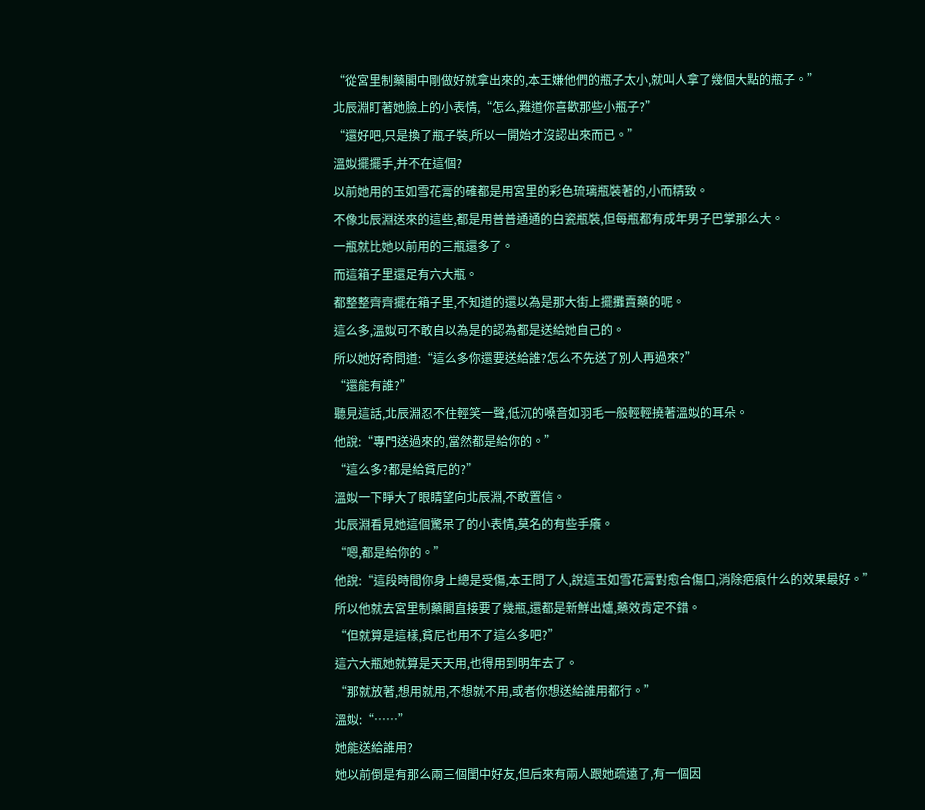“從宮里制藥閣中剛做好就拿出來的,本王嫌他們的瓶子太小,就叫人拿了幾個大點的瓶子。”
北辰淵盯著她臉上的小表情,“怎么,難道你喜歡那些小瓶子?”
“還好吧,只是換了瓶子裝,所以一開始才沒認出來而已。”
溫姒擺擺手,并不在這個?
以前她用的玉如雪花膏的確都是用宮里的彩色琉璃瓶裝著的,小而精致。
不像北辰淵送來的這些,都是用普普通通的白瓷瓶裝,但每瓶都有成年男子巴掌那么大。
一瓶就比她以前用的三瓶還多了。
而這箱子里還足有六大瓶。
都整整齊齊擺在箱子里,不知道的還以為是那大街上擺攤賣藥的呢。
這么多,溫姒可不敢自以為是的認為都是送給她自己的。
所以她好奇問道:“這么多你還要送給誰?怎么不先送了別人再過來?”
“還能有誰?”
聽見這話,北辰淵忍不住輕笑一聲,低沉的嗓音如羽毛一般輕輕撓著溫姒的耳朵。
他說:“專門送過來的,當然都是給你的。”
“這么多?都是給貧尼的?”
溫姒一下睜大了眼睛望向北辰淵,不敢置信。
北辰淵看見她這個驚呆了的小表情,莫名的有些手癢。
“嗯,都是給你的。”
他說:“這段時間你身上總是受傷,本王問了人,說這玉如雪花膏對愈合傷口,消除疤痕什么的效果最好。”
所以他就去宮里制藥閣直接要了幾瓶,還都是新鮮出爐,藥效肯定不錯。
“但就算是這樣,貧尼也用不了這么多吧?”
這六大瓶她就算是天天用,也得用到明年去了。
“那就放著,想用就用,不想就不用,或者你想送給誰用都行。”
溫姒:“……”
她能送給誰用?
她以前倒是有那么兩三個閨中好友,但后來有兩人跟她疏遠了,有一個因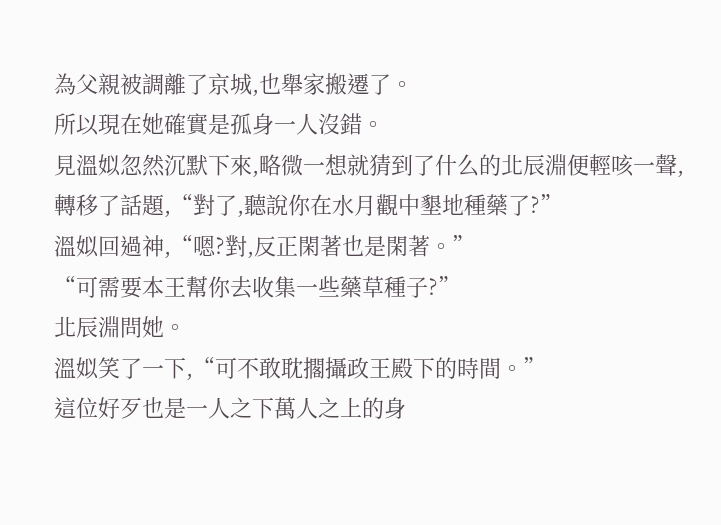為父親被調離了京城,也舉家搬遷了。
所以現在她確實是孤身一人沒錯。
見溫姒忽然沉默下來,略微一想就猜到了什么的北辰淵便輕咳一聲,轉移了話題,“對了,聽說你在水月觀中墾地種藥了?”
溫姒回過神,“嗯?對,反正閑著也是閑著。”
“可需要本王幫你去收集一些藥草種子?”
北辰淵問她。
溫姒笑了一下,“可不敢耽擱攝政王殿下的時間。”
這位好歹也是一人之下萬人之上的身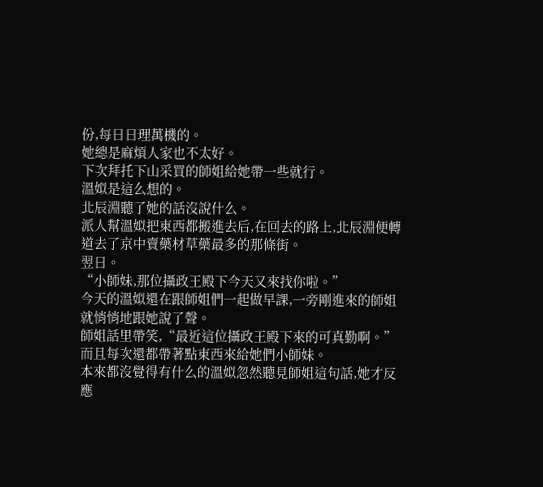份,每日日理萬機的。
她總是麻煩人家也不太好。
下次拜托下山采買的師姐給她帶一些就行。
溫姒是這么想的。
北辰淵聽了她的話沒說什么。
派人幫溫姒把東西都搬進去后,在回去的路上,北辰淵便轉道去了京中賣藥材草藥最多的那條街。
翌日。
“小師妹,那位攝政王殿下今天又來找你啦。”
今天的溫姒還在跟師姐們一起做早課,一旁剛進來的師姐就悄悄地跟她說了聲。
師姐話里帶笑,“最近這位攝政王殿下來的可真勤啊。”
而且每次還都帶著點東西來給她們小師妹。
本來都沒覺得有什么的溫姒忽然聽見師姐這句話,她才反應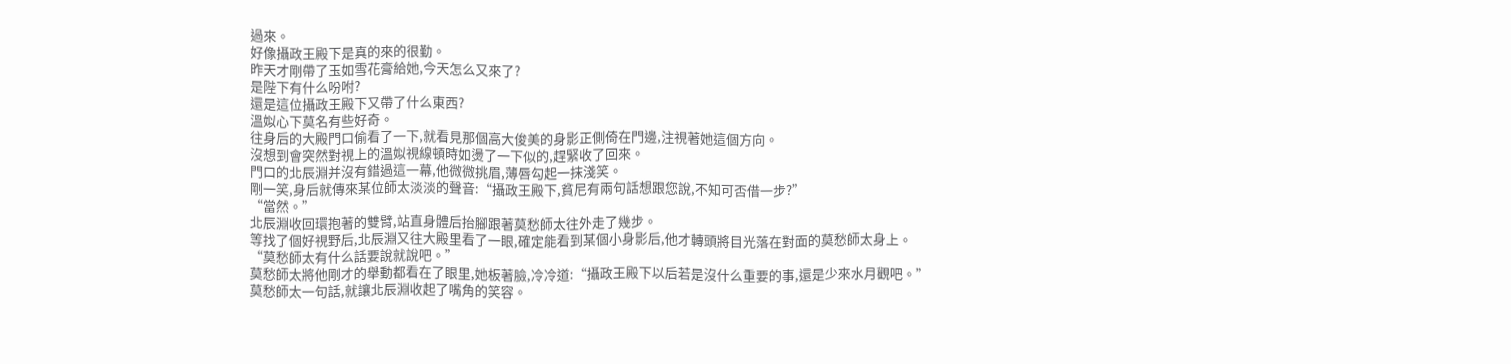過來。
好像攝政王殿下是真的來的很勤。
昨天才剛帶了玉如雪花膏給她,今天怎么又來了?
是陛下有什么吩咐?
還是這位攝政王殿下又帶了什么東西?
溫姒心下莫名有些好奇。
往身后的大殿門口偷看了一下,就看見那個高大俊美的身影正側倚在門邊,注視著她這個方向。
沒想到會突然對視上的溫姒視線頓時如燙了一下似的,趕緊收了回來。
門口的北辰淵并沒有錯過這一幕,他微微挑眉,薄唇勾起一抹淺笑。
剛一笑,身后就傳來某位師太淡淡的聲音:“攝政王殿下,貧尼有兩句話想跟您說,不知可否借一步?”
“當然。”
北辰淵收回環抱著的雙臂,站直身體后抬腳跟著莫愁師太往外走了幾步。
等找了個好視野后,北辰淵又往大殿里看了一眼,確定能看到某個小身影后,他才轉頭將目光落在對面的莫愁師太身上。
“莫愁師太有什么話要說就說吧。”
莫愁師太將他剛才的舉動都看在了眼里,她板著臉,冷冷道:“攝政王殿下以后若是沒什么重要的事,還是少來水月觀吧。”
莫愁師太一句話,就讓北辰淵收起了嘴角的笑容。